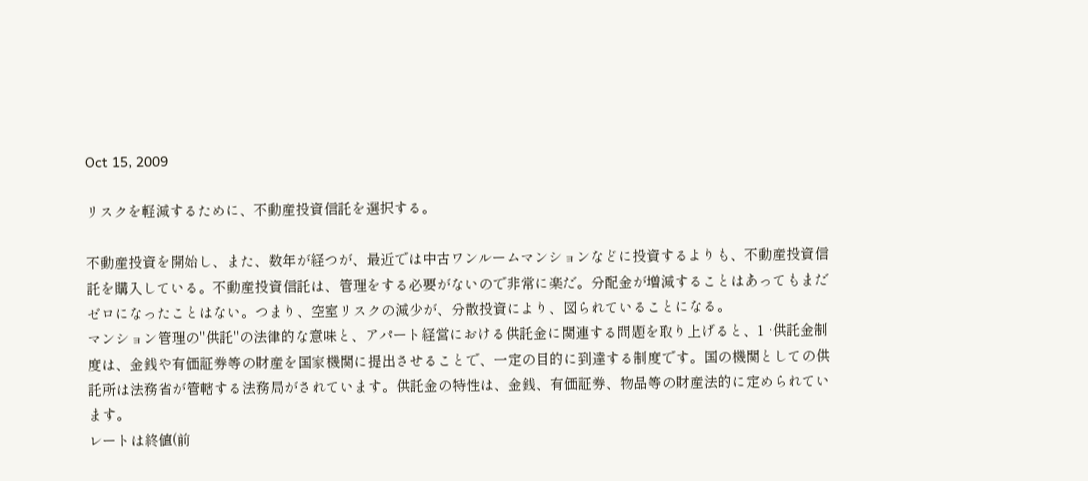Oct 15, 2009

リスクを軽減するために、不動産投資信託を選択する。

不動産投資を開始し、また、数年が経つが、最近では中古ワンルームマンションなどに投資するよりも、不動産投資信託を購入している。不動産投資信託は、管理をする必要がないので非常に楽だ。分配金が増減することはあってもまだゼロになったことはない。つまり、空室リスクの減少が、分散投資により、図られていることになる。
マンション管理の"供託"の法律的な意味と、アパート経営における供託金に関連する問題を取り上げると、1 ·供託金制度は、金銭や有価証券等の財産を国家機関に提出させることで、一定の目的に到達する制度です。国の機関としての供託所は法務省が管轄する法務局がされています。供託金の特性は、金銭、有価証券、物品等の財産法的に定められています。
レートは終値(前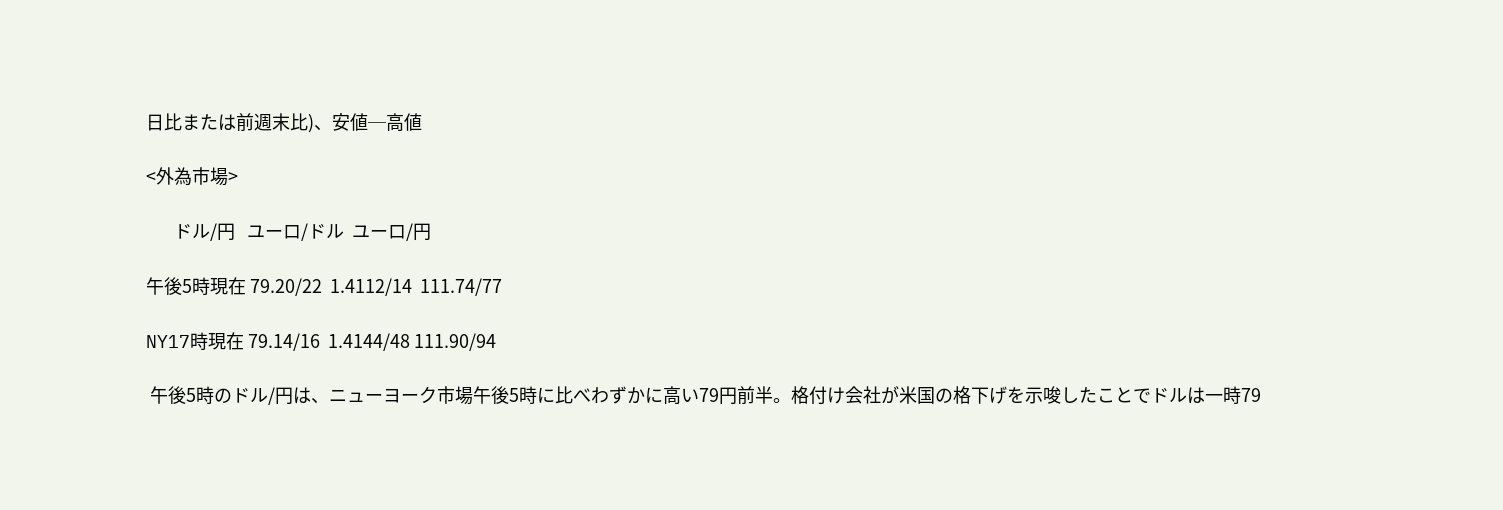日比または前週末比)、安値─高値

<外為市場>

       ドル/円   ユーロ/ドル  ユーロ/円

午後5時現在 79.20/22  1.4112/14  111.74/77

NY17時現在 79.14/16  1.4144/48 111.90/94

 午後5時のドル/円は、ニューヨーク市場午後5時に比べわずかに高い79円前半。格付け会社が米国の格下げを示唆したことでドルは一時79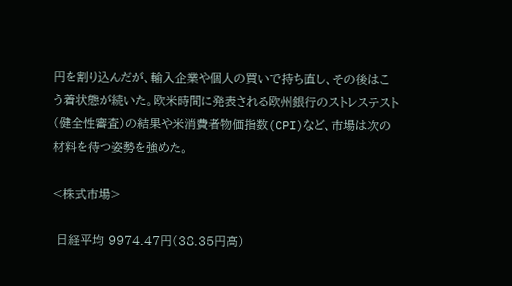円を割り込んだが、輸入企業や個人の買いで持ち直し、その後はこう着状態が続いた。欧米時間に発表される欧州銀行のストレステスト(健全性審査)の結果や米消費者物価指数(CPI)など、市場は次の材料を待つ姿勢を強めた。

<株式市場>

 日経平均 9974.47円(38.35円高)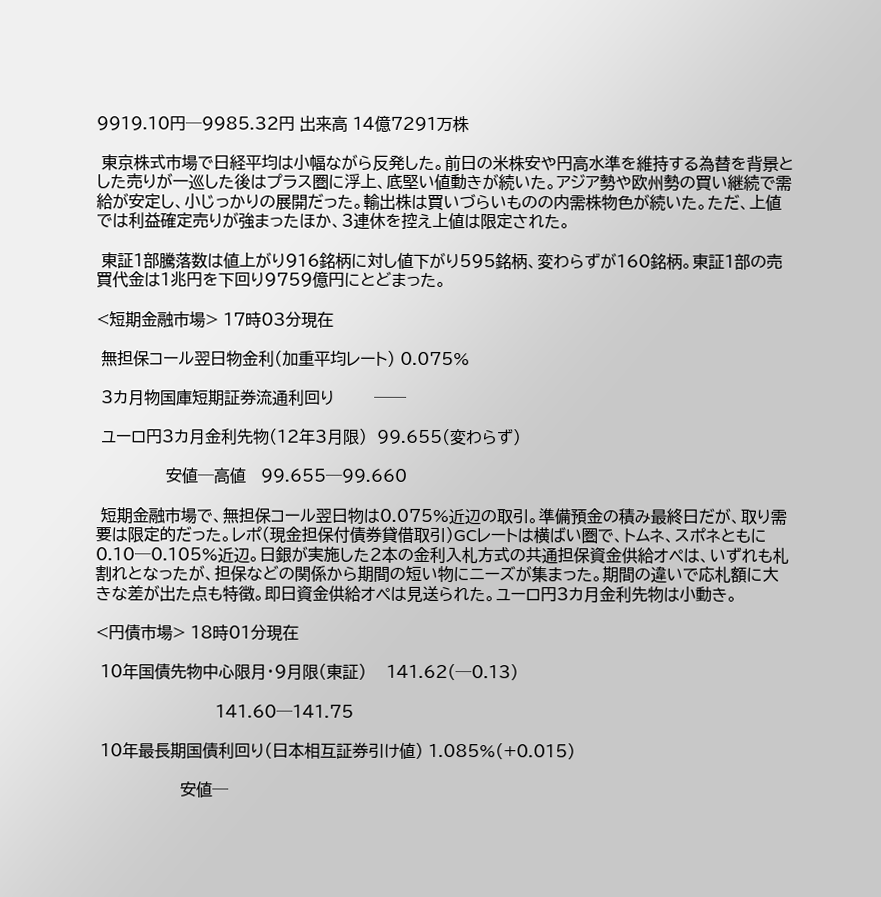9919.10円─9985.32円 出来高 14億7291万株

 東京株式市場で日経平均は小幅ながら反発した。前日の米株安や円高水準を維持する為替を背景とした売りが一巡した後はプラス圏に浮上、底堅い値動きが続いた。アジア勢や欧州勢の買い継続で需給が安定し、小じっかりの展開だった。輸出株は買いづらいものの内需株物色が続いた。ただ、上値では利益確定売りが強まったほか、3連休を控え上値は限定された。

 東証1部騰落数は値上がり916銘柄に対し値下がり595銘柄、変わらずが160銘柄。東証1部の売買代金は1兆円を下回り9759億円にとどまった。

<短期金融市場> 17時03分現在

 無担保コール翌日物金利(加重平均レート) 0.075%

 3カ月物国庫短期証券流通利回り        ──

 ユーロ円3カ月金利先物(12年3月限)  99.655(変わらず)

              安値─高値   99.655─99.660

 短期金融市場で、無担保コール翌日物は0.075%近辺の取引。準備預金の積み最終日だが、取り需要は限定的だった。レポ(現金担保付債券貸借取引)GCレートは横ばい圏で、トムネ、スポネともに0.10─0.105%近辺。日銀が実施した2本の金利入札方式の共通担保資金供給オペは、いずれも札割れとなったが、担保などの関係から期間の短い物にニーズが集まった。期間の違いで応札額に大きな差が出た点も特徴。即日資金供給オペは見送られた。ユーロ円3カ月金利先物は小動き。

<円債市場> 18時01分現在

 10年国債先物中心限月・9月限(東証)    141.62(─0.13)

                        141.60─141.75

 10年最長期国債利回り(日本相互証券引け値) 1.085%(+0.015)

                 安値─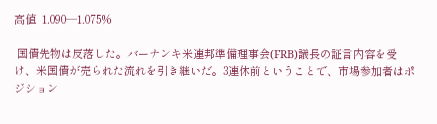高値  1.090─1.075%

 国債先物は反落した。バーナンキ米連邦準備理事会(FRB)議長の証言内容を受け、米国債が売られた流れを引き継いだ。3連休前ということで、市場参加者はポジション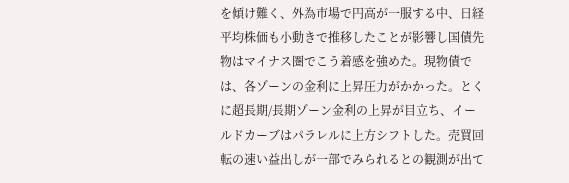を傾け難く、外為市場で円高が一服する中、日経平均株価も小動きで推移したことが影響し国債先物はマイナス圏でこう着感を強めた。現物債では、各ゾーンの金利に上昇圧力がかかった。とくに超長期/長期ゾーン金利の上昇が目立ち、イールドカーブはパラレルに上方シフトした。売買回転の速い益出しが一部でみられるとの観測が出て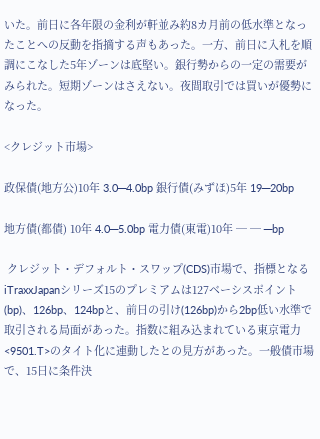いた。前日に各年限の金利が軒並み約8カ月前の低水準となったことへの反動を指摘する声もあった。一方、前日に入札を順調にこなした5年ゾーンは底堅い。銀行勢からの一定の需要がみられた。短期ゾーンはさえない。夜間取引では買いが優勢になった。

<クレジット市場>

政保債(地方公)10年 3.0─4.0bp 銀行債(みずほ)5年 19─20bp

地方債(都債) 10年 4.0─5.0bp 電力債(東電)10年 ─ ─ ─bp

 クレジット・デフォルト・スワップ(CDS)市場で、指標となるiTraxxJapanシリーズ15のプレミアムは127ベーシスポイント(bp)、126bp、124bpと、前日の引け(126bp)から2bp低い水準で取引される局面があった。指数に組み込まれている東京電力<9501.T>のタイト化に連動したとの見方があった。一般債市場で、15日に条件決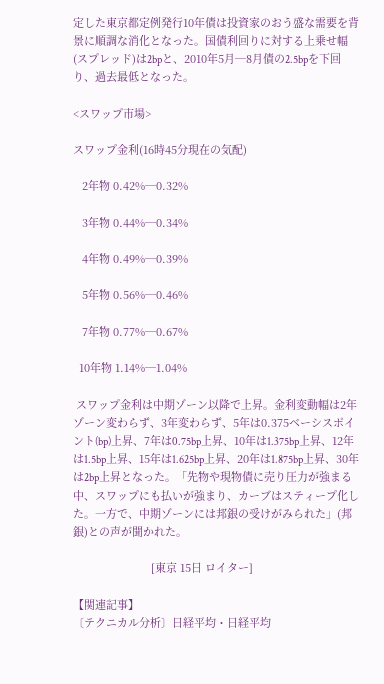定した東京都定例発行10年債は投資家のおう盛な需要を背景に順調な消化となった。国債利回りに対する上乗せ幅(スプレッド)は2bpと、2010年5月─8月債の2.5bpを下回り、過去最低となった。

<スワップ市場>

スワップ金利(16時45分現在の気配)

   2年物 0.42%─0.32%

   3年物 0.44%─0.34%

   4年物 0.49%─0.39%

   5年物 0.56%─0.46%

   7年物 0.77%─0.67%

  10年物 1.14%─1.04%

 スワップ金利は中期ゾーン以降で上昇。金利変動幅は2年ゾーン変わらず、3年変わらず、5年は0.375ベーシスポイント(bp)上昇、7年は0.75bp上昇、10年は1.375bp上昇、12年は1.5bp上昇、15年は1.625bp上昇、20年は1.875bp上昇、30年は2bp上昇となった。「先物や現物債に売り圧力が強まる中、スワップにも払いが強まり、カーブはスティープ化した。一方で、中期ゾーンには邦銀の受けがみられた」(邦銀)との声が聞かれた。

                          [東京 15日 ロイター]

【関連記事】
〔テクニカル分析〕日経平均・日経平均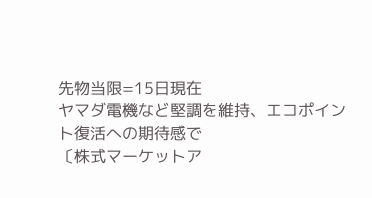先物当限=15日現在
ヤマダ電機など堅調を維持、エコポイント復活への期待感で
〔株式マーケットア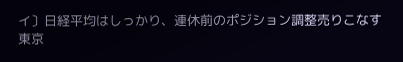イ〕日経平均はしっかり、連休前のポジション調整売りこなす
東京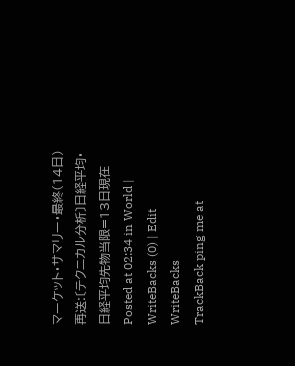マーケット・サマリー・最終(14日)
再送:〔テクニカル分析〕日経平均・日経平均先物当限=13日現在
Posted at 02:34 in World | WriteBacks (0) | Edit
WriteBacks
TrackBack ping me at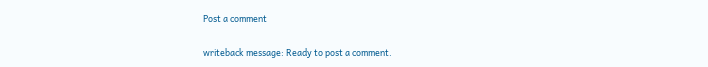Post a comment

writeback message: Ready to post a comment.